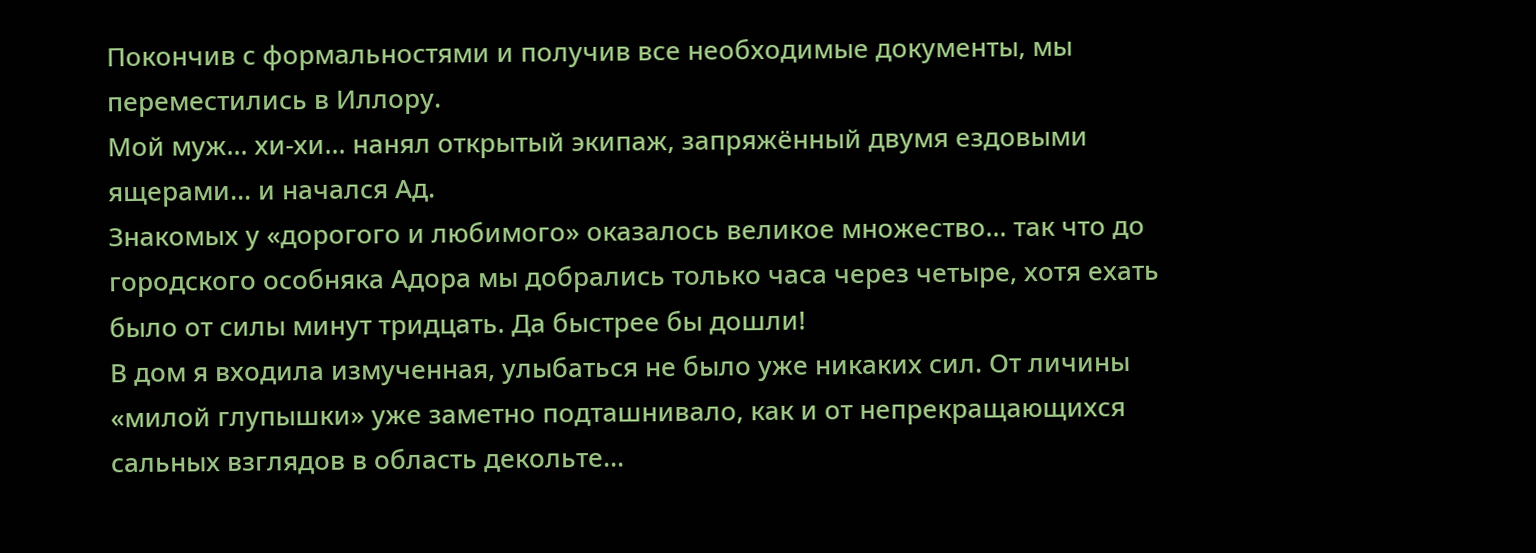Покончив с формальностями и получив все необходимые документы, мы переместились в Иллору.
Мой муж… хи-хи… нанял открытый экипаж, запряжённый двумя ездовыми ящерами… и начался Ад.
Знакомых у «дорогого и любимого» оказалось великое множество… так что до городского особняка Адора мы добрались только часа через четыре, хотя ехать было от силы минут тридцать. Да быстрее бы дошли!
В дом я входила измученная, улыбаться не было уже никаких сил. От личины «милой глупышки» уже заметно подташнивало, как и от непрекращающихся сальных взглядов в область декольте…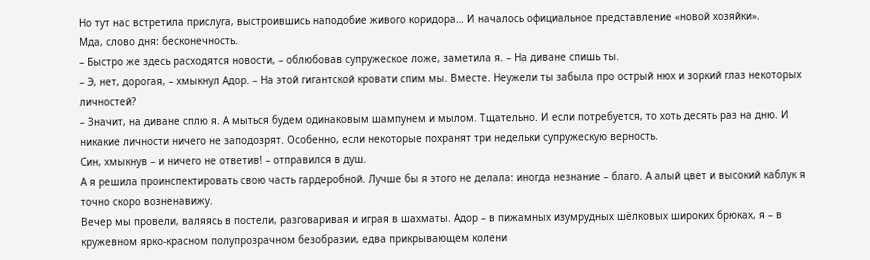Но тут нас встретила прислуга, выстроившись наподобие живого коридора… И началось официальное представление «новой хозяйки».
Мда, слово дня: бесконечность.
– Быстро же здесь расходятся новости, – облюбовав супружеское ложе, заметила я. – На диване спишь ты.
– Э, нет, дорогая, – хмыкнул Адор. – На этой гигантской кровати спим мы. Вместе. Неужели ты забыла про острый нюх и зоркий глаз некоторых личностей?
– Значит, на диване сплю я. А мыться будем одинаковым шампунем и мылом. Тщательно. И если потребуется, то хоть десять раз на дню. И никакие личности ничего не заподозрят. Особенно, если некоторые похранят три недельки супружескую верность.
Син, хмыкнув – и ничего не ответив! – отправился в душ.
А я решила проинспектировать свою часть гардеробной. Лучше бы я этого не делала: иногда незнание – благо. А алый цвет и высокий каблук я точно скоро возненавижу.
Вечер мы провели, валяясь в постели, разговаривая и играя в шахматы. Адор – в пижамных изумрудных шёлковых широких брюках, я – в кружевном ярко-красном полупрозрачном безобразии, едва прикрывающем колени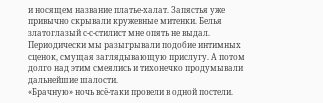и носящем название платье-халат. Запястья уже привычно скрывали кружевные митенки. Белья златоглазый с-с-стилист мне опять не выдал.
Периодически мы разыгрывали подобие интимных сценок, смущая заглядывающую прислугу. А потом долго над этим смеялись и тихонечко продумывали дальнейшие шалости.
«Брачную» ночь всё-таки провели в одной постели.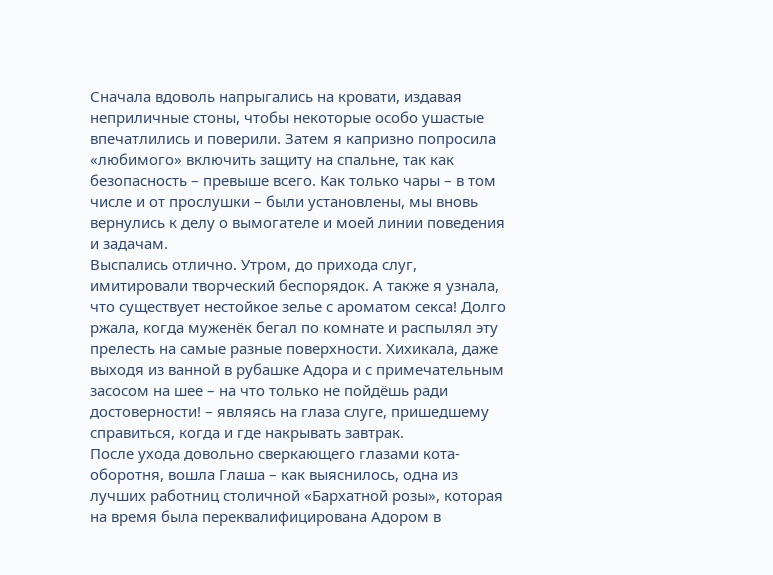Сначала вдоволь напрыгались на кровати, издавая неприличные стоны, чтобы некоторые особо ушастые впечатлились и поверили. Затем я капризно попросила «любимого» включить защиту на спальне, так как безопасность – превыше всего. Как только чары – в том числе и от прослушки – были установлены, мы вновь вернулись к делу о вымогателе и моей линии поведения и задачам.
Выспались отлично. Утром, до прихода слуг, имитировали творческий беспорядок. А также я узнала, что существует нестойкое зелье с ароматом секса! Долго ржала, когда муженёк бегал по комнате и распылял эту прелесть на самые разные поверхности. Хихикала, даже выходя из ванной в рубашке Адора и с примечательным засосом на шее – на что только не пойдёшь ради достоверности! – являясь на глаза слуге, пришедшему справиться, когда и где накрывать завтрак.
После ухода довольно сверкающего глазами кота-оборотня, вошла Глаша – как выяснилось, одна из лучших работниц столичной «Бархатной розы», которая на время была переквалифицирована Адором в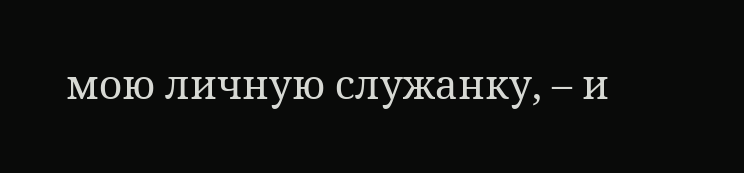мою личную служанку, – и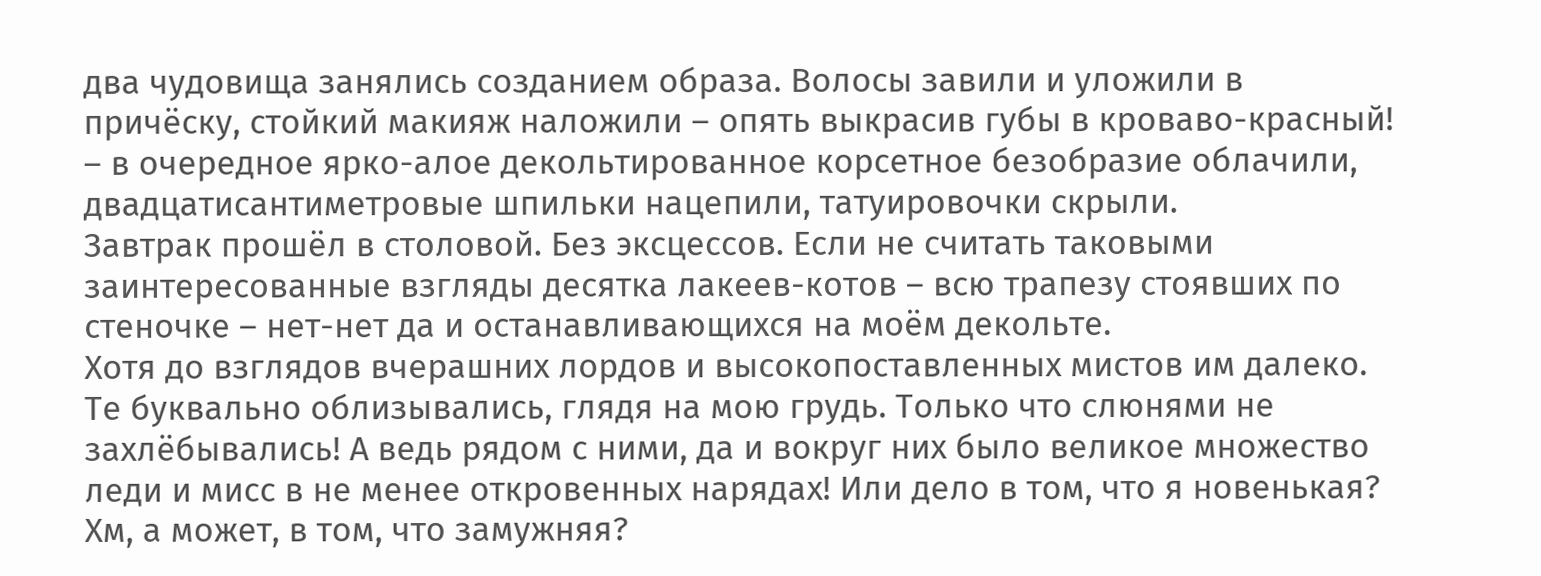два чудовища занялись созданием образа. Волосы завили и уложили в причёску, стойкий макияж наложили – опять выкрасив губы в кроваво-красный! – в очередное ярко-алое декольтированное корсетное безобразие облачили, двадцатисантиметровые шпильки нацепили, татуировочки скрыли.
Завтрак прошёл в столовой. Без эксцессов. Если не считать таковыми заинтересованные взгляды десятка лакеев-котов – всю трапезу стоявших по стеночке – нет-нет да и останавливающихся на моём декольте.
Хотя до взглядов вчерашних лордов и высокопоставленных мистов им далеко. Те буквально облизывались, глядя на мою грудь. Только что слюнями не захлёбывались! А ведь рядом с ними, да и вокруг них было великое множество леди и мисс в не менее откровенных нарядах! Или дело в том, что я новенькая? Хм, а может, в том, что замужняя?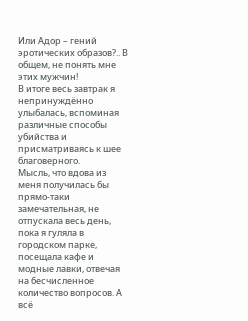Или Адор – гений эротических образов?.. В общем, не понять мне этих мужчин!
В итоге весь завтрак я непринуждённо улыбалась, вспоминая различные способы убийства и присматриваясь к шее благоверного.
Мысль, что вдова из меня получилась бы прямо-таки замечательная, не отпускала весь день, пока я гуляла в городском парке, посещала кафе и модные лавки, отвечая на бесчисленное количество вопросов. А всё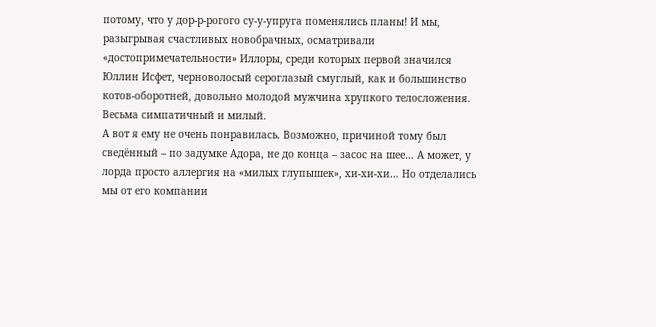потому, что у дор-р-рогого су-у-упруга поменялись планы! И мы, разыгрывая счастливых новобрачных, осматривали «достопримечательности» Иллоры, среди которых первой значился Юллин Исфет, черноволосый сероглазый смуглый, как и большинство котов-оборотней, довольно молодой мужчина хрупкого телосложения. Весьма симпатичный и милый.
А вот я ему не очень понравилась. Возможно, причиной тому был сведённый – по задумке Адора, не до конца – засос на шее… А может, у лорда просто аллергия на «милых глупышек», хи-хи-хи… Но отделались мы от его компании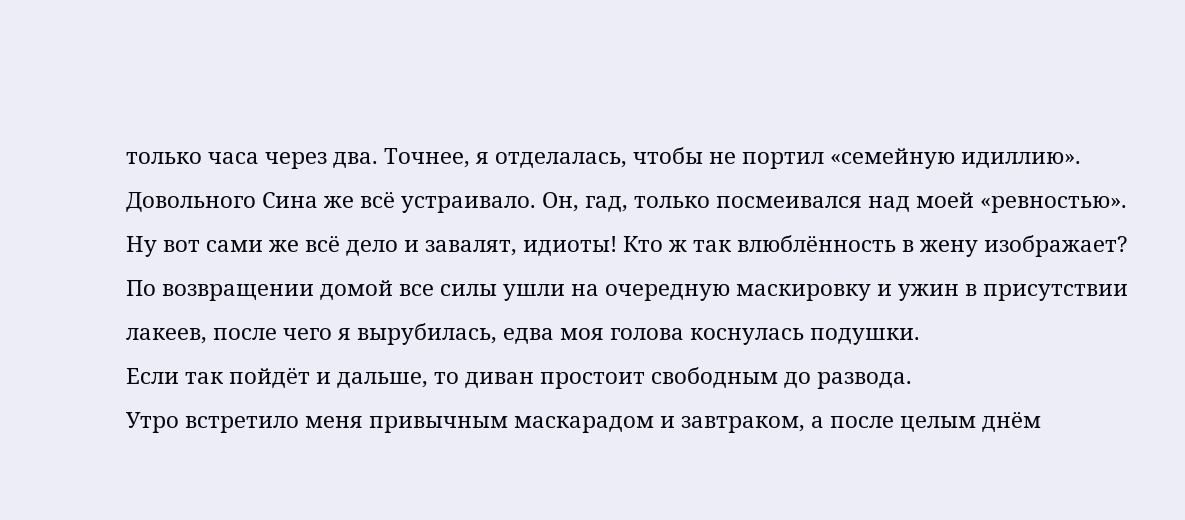только часа через два. Точнее, я отделалась, чтобы не портил «семейную идиллию». Довольного Сина же всё устраивало. Он, гад, только посмеивался над моей «ревностью». Ну вот сами же всё дело и завалят, идиоты! Кто ж так влюблённость в жену изображает?
По возвращении домой все силы ушли на очередную маскировку и ужин в присутствии лакеев, после чего я вырубилась, едва моя голова коснулась подушки.
Если так пойдёт и дальше, то диван простоит свободным до развода.
Утро встретило меня привычным маскарадом и завтраком, а после целым днём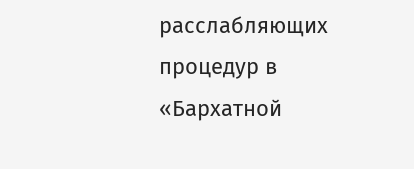расслабляющих процедур в «Бархатной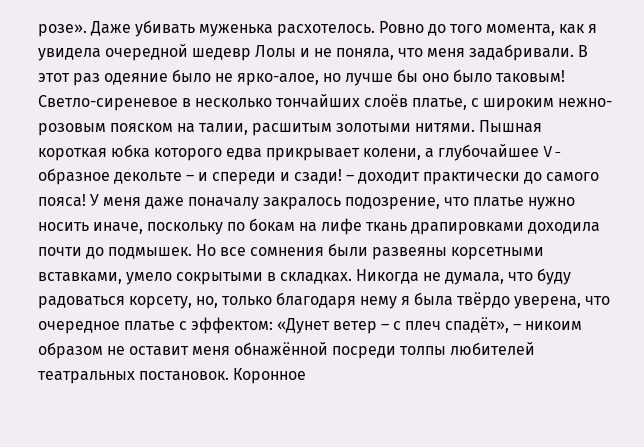розе». Даже убивать муженька расхотелось. Ровно до того момента, как я увидела очередной шедевр Лолы и не поняла, что меня задабривали. В этот раз одеяние было не ярко-алое, но лучше бы оно было таковым! Светло-сиреневое в несколько тончайших слоёв платье, с широким нежно-розовым пояском на талии, расшитым золотыми нитями. Пышная короткая юбка которого едва прикрывает колени, а глубочайшее V-образное декольте – и спереди и сзади! – доходит практически до самого пояса! У меня даже поначалу закралось подозрение, что платье нужно носить иначе, поскольку по бокам на лифе ткань драпировками доходила почти до подмышек. Но все сомнения были развеяны корсетными вставками, умело сокрытыми в складках. Никогда не думала, что буду радоваться корсету, но, только благодаря нему я была твёрдо уверена, что очередное платье с эффектом: «Дунет ветер – с плеч спадёт», – никоим образом не оставит меня обнажённой посреди толпы любителей театральных постановок. Коронное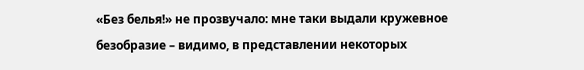«Без белья!» не прозвучало: мне таки выдали кружевное безобразие – видимо, в представлении некоторых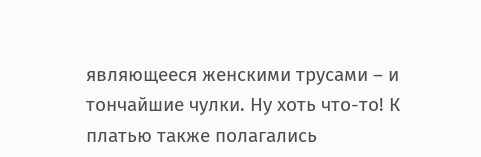являющееся женскими трусами – и тончайшие чулки. Ну хоть что-то! К платью также полагались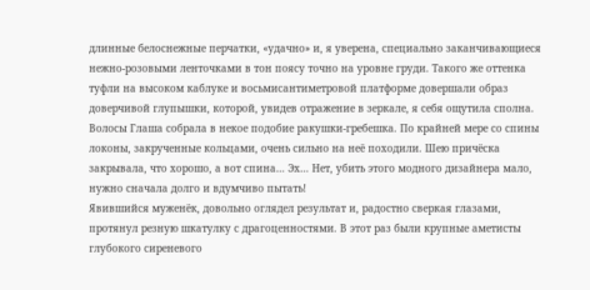длинные белоснежные перчатки, «удачно» и, я уверена, специально заканчивающиеся нежно-розовыми ленточками в тон поясу точно на уровне груди. Такого же оттенка туфли на высоком каблуке и восьмисантиметровой платформе довершали образ доверчивой глупышки, которой, увидев отражение в зеркале, я себя ощутила сполна.
Волосы Глаша собрала в некое подобие ракушки-гребешка. По крайней мере со спины локоны, закрученные кольцами, очень сильно на неё походили. Шею причёска закрывала, что хорошо, а вот спина… Эх… Нет, убить этого модного дизайнера мало, нужно сначала долго и вдумчиво пытать!
Явившийся муженёк, довольно оглядел результат и, радостно сверкая глазами, протянул резную шкатулку с драгоценностями. В этот раз были крупные аметисты глубокого сиреневого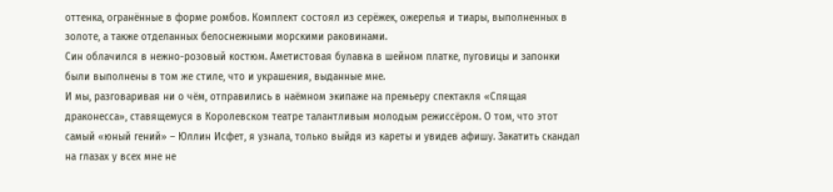оттенка, огранённые в форме ромбов. Комплект состоял из серёжек, ожерелья и тиары, выполненных в золоте, а также отделанных белоснежными морскими раковинами.
Син облачился в нежно-розовый костюм. Аметистовая булавка в шейном платке, пуговицы и запонки были выполнены в том же стиле, что и украшения, выданные мне.
И мы, разговаривая ни о чём, отправились в наёмном экипаже на премьеру спектакля «Спящая драконесса», ставящемуся в Королевском театре талантливым молодым режиссёром. О том, что этот самый «юный гений» – Юллин Исфет, я узнала, только выйдя из кареты и увидев афишу. Закатить скандал на глазах у всех мне не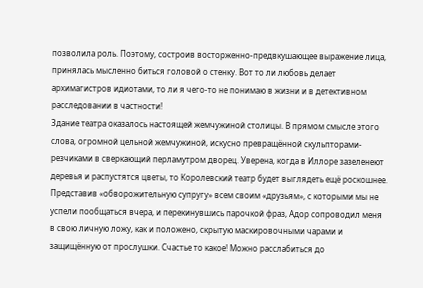позволила роль. Поэтому, состроив восторженно-предвкушающее выражение лица, принялась мысленно биться головой о стенку. Вот то ли любовь делает архимагистров идиотами, то ли я чего-то не понимаю в жизни и в детективном расследовании в частности!
Здание театра оказалось настоящей жемчужиной столицы. В прямом смысле этого слова, огромной цельной жемчужиной, искусно превращённой скульпторами-резчиками в сверкающий перламутром дворец. Уверена, когда в Иллоре зазеленеют деревья и распустятся цветы, то Королевский театр будет выглядеть ещё роскошнее.
Представив «обворожительную супругу» всем своим «друзьям», с которыми мы не успели пообщаться вчера, и перекинувшись парочкой фраз, Адор сопроводил меня в свою личную ложу, как и положено, скрытую маскировочными чарами и защищённую от прослушки. Счастье то какое! Можно расслабиться до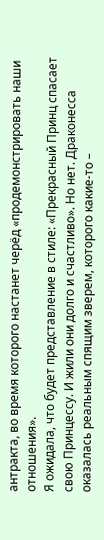антракта, во время которого настанет черёд «продемонстрировать наши отношения».
Я ожидала, что будет представление в стиле: «Прекрасный Принц спасает свою Принцессу. И жили они долго и счастливо». Но нет. Драконесса оказалась реальным спящим зверем, которого какие-то –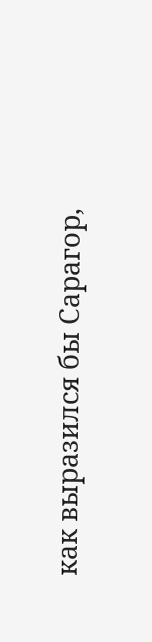как выразился бы Сарагор,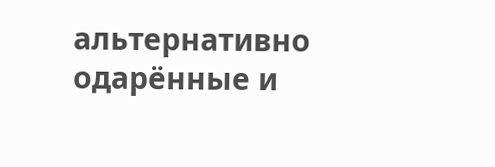альтернативно одарённые и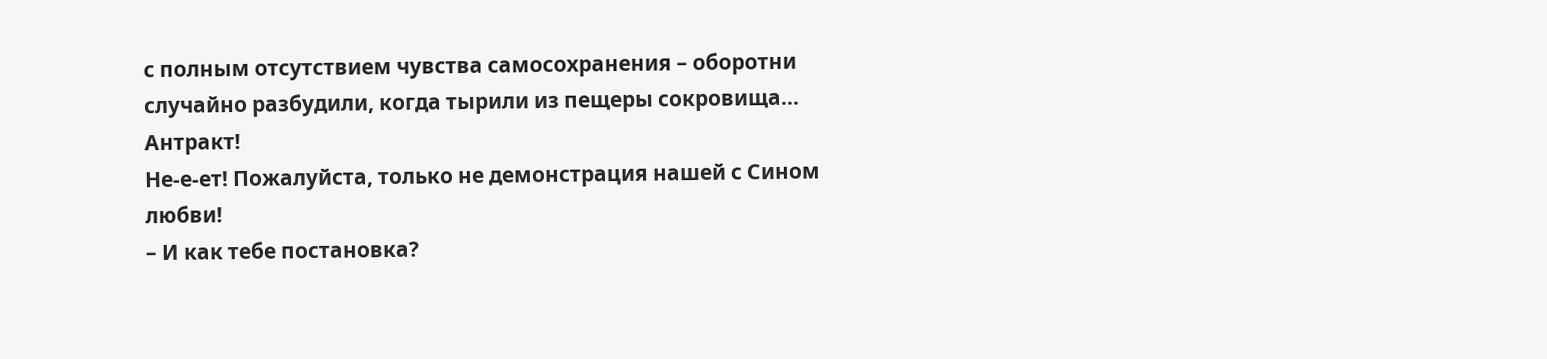с полным отсутствием чувства самосохранения – оборотни случайно разбудили, когда тырили из пещеры сокровища… Антракт!
Не-е-ет! Пожалуйста, только не демонстрация нашей с Сином любви!
– И как тебе постановка?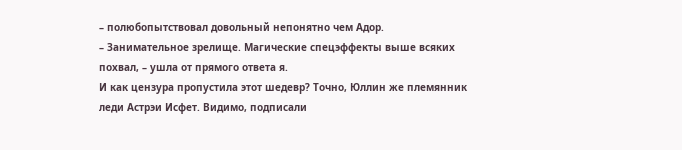– полюбопытствовал довольный непонятно чем Адор.
– Занимательное зрелище. Магические спецэффекты выше всяких похвал, – ушла от прямого ответа я.
И как цензура пропустила этот шедевр? Точно, Юллин же племянник леди Астрэи Исфет. Видимо, подписали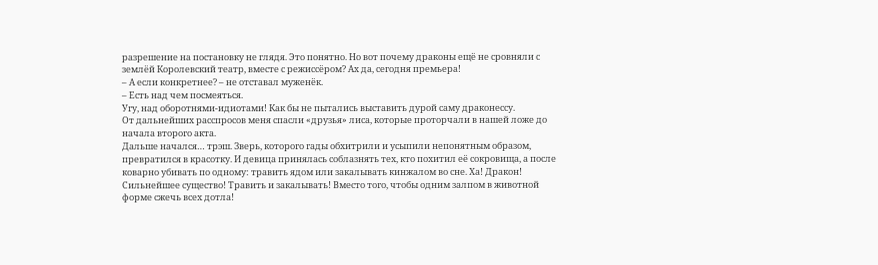разрешение на постановку не глядя. Это понятно. Но вот почему драконы ещё не сровняли с землёй Королевский театр, вместе с режиссёром? Ах да, сегодня премьера!
– А если конкретнее? – не отставал муженёк.
– Есть над чем посмеяться.
Угу, над оборотнями-идиотами! Как бы не пытались выставить дурой саму драконессу.
От дальнейших расспросов меня спасли «друзья» лиса, которые проторчали в нашей ложе до начала второго акта.
Дальше начался… трэш. Зверь, которого гады обхитрили и усыпили непонятным образом, превратился в красотку. И девица принялась соблазнять тех, кто похитил её сокровища, а после коварно убивать по одному: травить ядом или закалывать кинжалом во сне. Ха! Дракон! Сильнейшее существо! Травить и закалывать! Вместо того, чтобы одним залпом в животной форме сжечь всех дотла!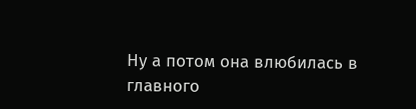Ну а потом она влюбилась в главного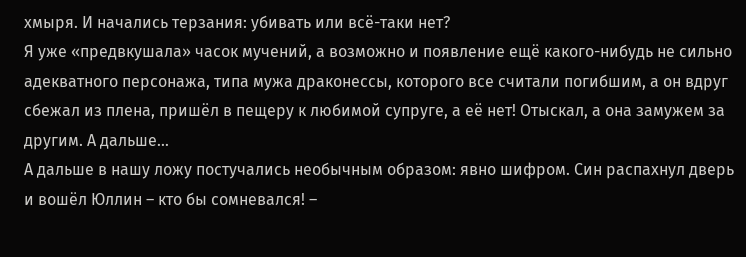хмыря. И начались терзания: убивать или всё-таки нет?
Я уже «предвкушала» часок мучений, а возможно и появление ещё какого-нибудь не сильно адекватного персонажа, типа мужа драконессы, которого все считали погибшим, а он вдруг сбежал из плена, пришёл в пещеру к любимой супруге, а её нет! Отыскал, а она замужем за другим. А дальше…
А дальше в нашу ложу постучались необычным образом: явно шифром. Син распахнул дверь и вошёл Юллин – кто бы сомневался! –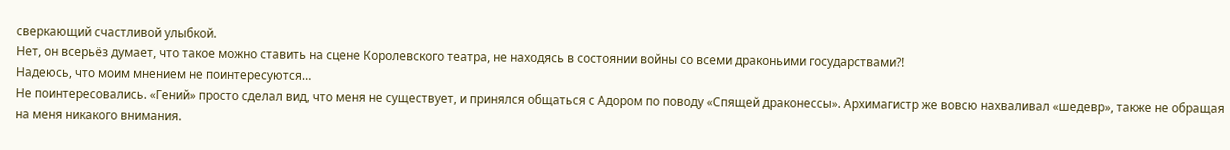сверкающий счастливой улыбкой.
Нет, он всерьёз думает, что такое можно ставить на сцене Королевского театра, не находясь в состоянии войны со всеми драконьими государствами?!
Надеюсь, что моим мнением не поинтересуются…
Не поинтересовались. «Гений» просто сделал вид, что меня не существует, и принялся общаться с Адором по поводу «Спящей драконессы». Архимагистр же вовсю нахваливал «шедевр», также не обращая на меня никакого внимания.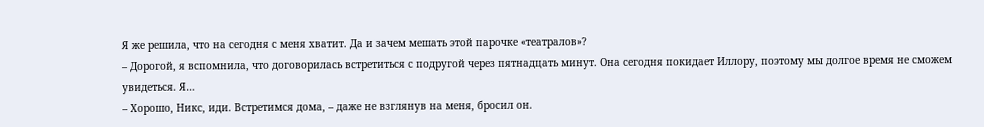Я же решила, что на сегодня с меня хватит. Да и зачем мешать этой парочке «театралов»?
– Дорогой, я вспомнила, что договорилась встретиться с подругой через пятнадцать минут. Она сегодня покидает Иллору, поэтому мы долгое время не сможем увидеться. Я…
– Хорошо, Никс, иди. Встретимся дома, – даже не взглянув на меня, бросил он.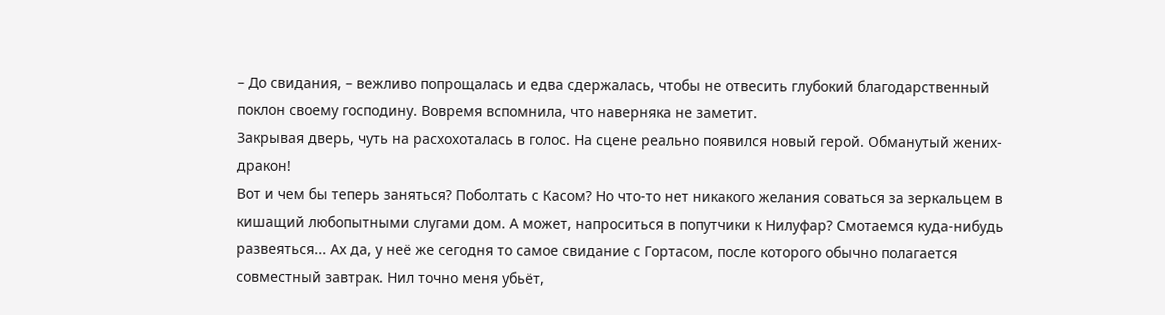– До свидания, – вежливо попрощалась и едва сдержалась, чтобы не отвесить глубокий благодарственный поклон своему господину. Вовремя вспомнила, что наверняка не заметит.
Закрывая дверь, чуть на расхохоталась в голос. На сцене реально появился новый герой. Обманутый жених-дракон!
Вот и чем бы теперь заняться? Поболтать с Касом? Но что-то нет никакого желания соваться за зеркальцем в кишащий любопытными слугами дом. А может, напроситься в попутчики к Нилуфар? Смотаемся куда-нибудь развеяться... Ах да, у неё же сегодня то самое свидание с Гортасом, после которого обычно полагается совместный завтрак. Нил точно меня убьёт,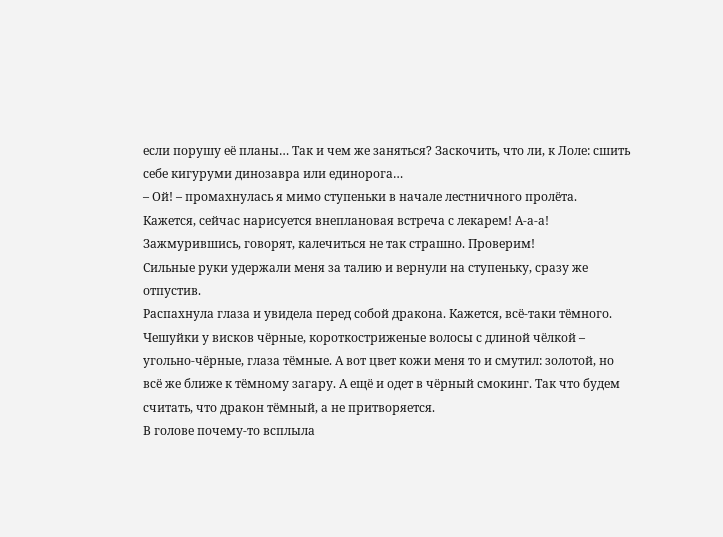если порушу её планы… Так и чем же заняться? Заскочить, что ли, к Лоле: сшить себе кигуруми динозавра или единорога…
– Ой! – промахнулась я мимо ступеньки в начале лестничного пролёта.
Кажется, сейчас нарисуется внеплановая встреча с лекарем! А-а-а!
Зажмурившись, говорят, калечиться не так страшно. Проверим!
Сильные руки удержали меня за талию и вернули на ступеньку, сразу же отпустив.
Распахнула глаза и увидела перед собой дракона. Кажется, всё-таки тёмного. Чешуйки у висков чёрные, короткостриженые волосы с длиной чёлкой – угольно-чёрные, глаза тёмные. А вот цвет кожи меня то и смутил: золотой, но всё же ближе к тёмному загару. А ещё и одет в чёрный смокинг. Так что будем считать, что дракон тёмный, а не притворяется.
В голове почему-то всплыла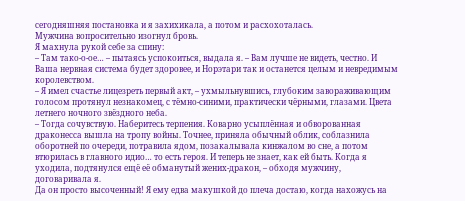сегодняшняя постановка и я захихикала, а потом и расхохоталась.
Мужчина вопросительно изогнул бровь.
Я махнула рукой себе за спину:
– Там тако-о-ое… – пытаясь успокоиться, выдала я. – Вам лучше не видеть, честно. И Ваша нервная система будет здоровее, и Норэтари так и останется целым и невредимым королевством.
– Я имел счастье лицезреть первый акт, – ухмыльнувшись, глубоким завораживающим голосом протянул незнакомец, с тёмно-синими, практически чёрными, глазами. Цвета летнего ночного звёздного неба.
– Тогда сочувствую. Наберитесь терпения. Коварно усыплённая и обворованная драконесса вышла на тропу войны. Точнее, приняла обычный облик, соблазнила оборотней по очереди, потравила ядом, позакалывала кинжалом во сне, а потом втюрилась в главного идио… то есть героя. И теперь не знает, как ей быть. Когда я уходила, подтянулся ещё её обманутый жених-дракон, – обходя мужчину, договаривала я.
Да он просто высоченный! Я ему едва макушкой до плеча достаю, когда нахожусь на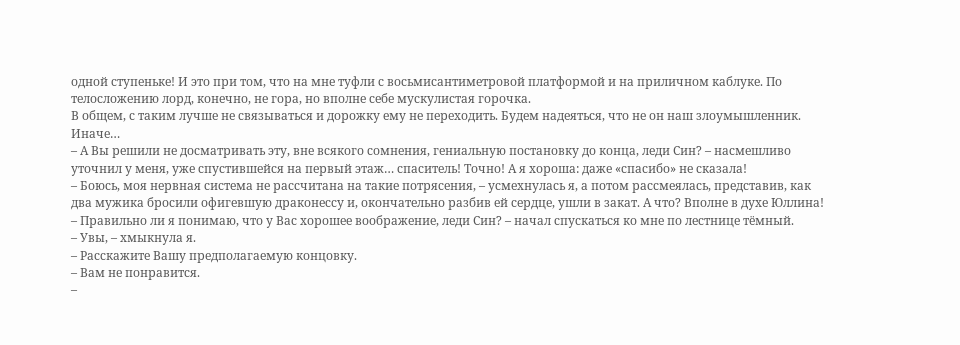одной ступеньке! И это при том, что на мне туфли с восьмисантиметровой платформой и на приличном каблуке. По телосложению лорд, конечно, не гора, но вполне себе мускулистая горочка.
В общем, с таким лучше не связываться и дорожку ему не переходить. Будем надеяться, что не он наш злоумышленник. Иначе…
– А Вы решили не досматривать эту, вне всякого сомнения, гениальную постановку до конца, леди Син? – насмешливо уточнил у меня, уже спустившейся на первый этаж… спаситель! Точно! А я хороша: даже «спасибо» не сказала!
– Боюсь, моя нервная система не рассчитана на такие потрясения, – усмехнулась я, а потом рассмеялась, представив, как два мужика бросили офигевшую драконессу и, окончательно разбив ей сердце, ушли в закат. А что? Вполне в духе Юллина!
– Правильно ли я понимаю, что у Вас хорошее воображение, леди Син? – начал спускаться ко мне по лестнице тёмный.
– Увы, – хмыкнула я.
– Расскажите Вашу предполагаемую концовку.
– Вам не понравится.
–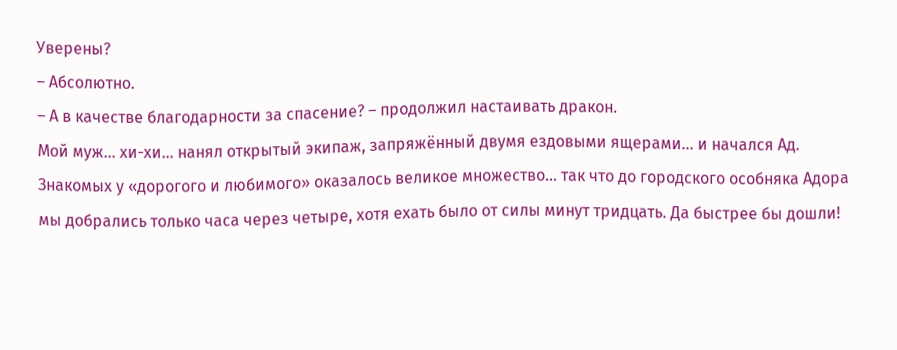Уверены?
– Абсолютно.
– А в качестве благодарности за спасение? – продолжил настаивать дракон.
Мой муж… хи-хи… нанял открытый экипаж, запряжённый двумя ездовыми ящерами… и начался Ад.
Знакомых у «дорогого и любимого» оказалось великое множество… так что до городского особняка Адора мы добрались только часа через четыре, хотя ехать было от силы минут тридцать. Да быстрее бы дошли!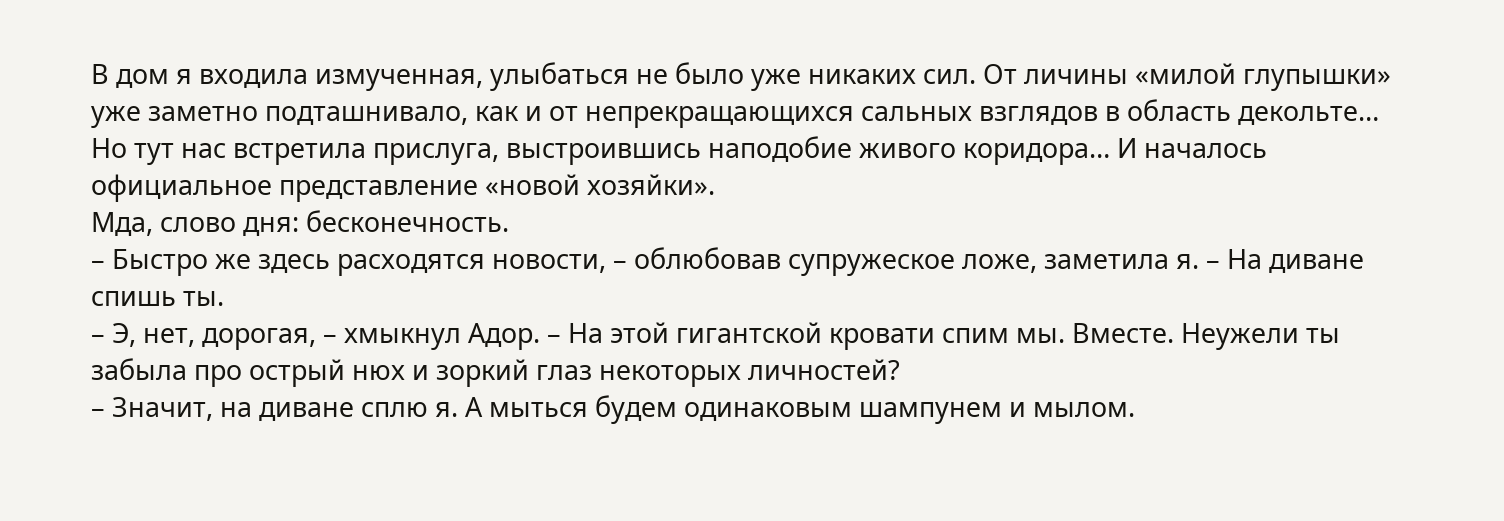В дом я входила измученная, улыбаться не было уже никаких сил. От личины «милой глупышки» уже заметно подташнивало, как и от непрекращающихся сальных взглядов в область декольте… Но тут нас встретила прислуга, выстроившись наподобие живого коридора… И началось официальное представление «новой хозяйки».
Мда, слово дня: бесконечность.
– Быстро же здесь расходятся новости, – облюбовав супружеское ложе, заметила я. – На диване спишь ты.
– Э, нет, дорогая, – хмыкнул Адор. – На этой гигантской кровати спим мы. Вместе. Неужели ты забыла про острый нюх и зоркий глаз некоторых личностей?
– Значит, на диване сплю я. А мыться будем одинаковым шампунем и мылом.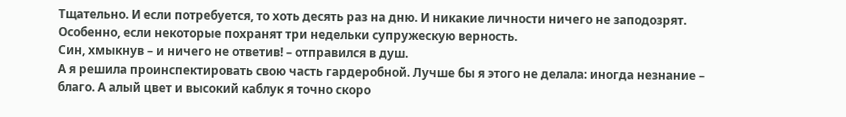Тщательно. И если потребуется, то хоть десять раз на дню. И никакие личности ничего не заподозрят. Особенно, если некоторые похранят три недельки супружескую верность.
Син, хмыкнув – и ничего не ответив! – отправился в душ.
А я решила проинспектировать свою часть гардеробной. Лучше бы я этого не делала: иногда незнание – благо. А алый цвет и высокий каблук я точно скоро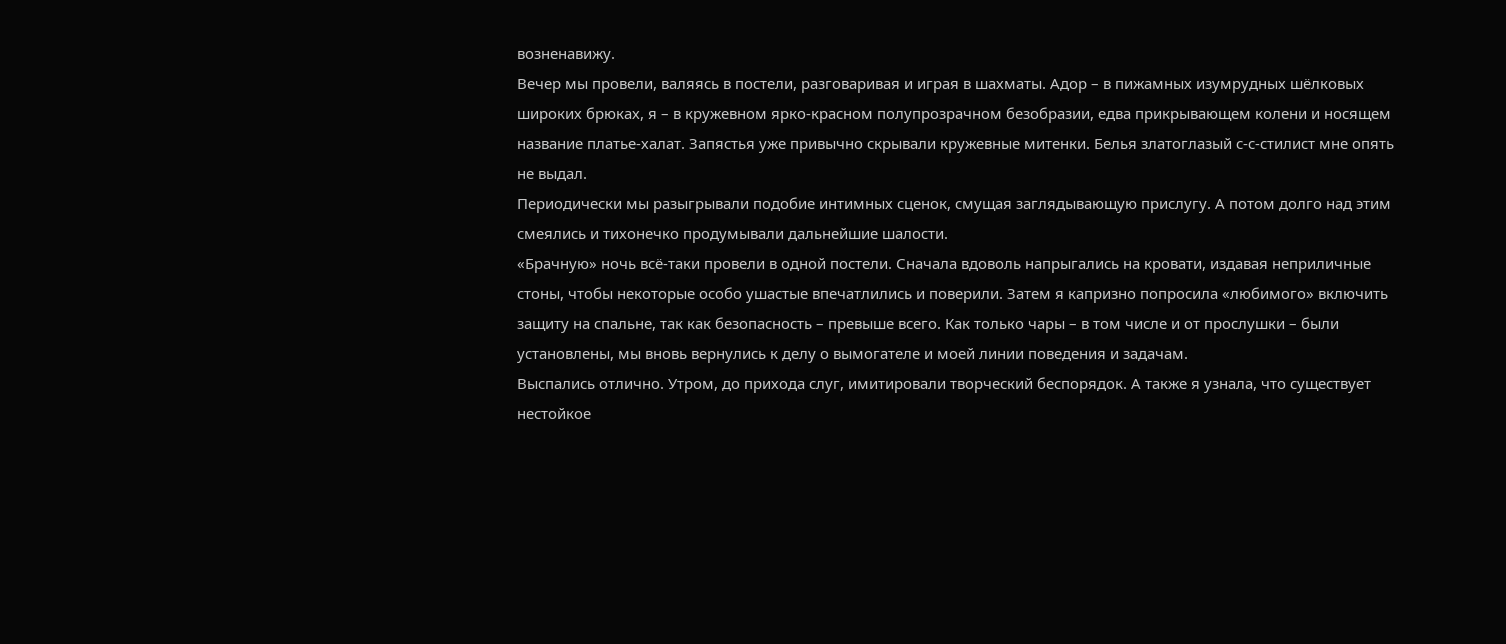возненавижу.
Вечер мы провели, валяясь в постели, разговаривая и играя в шахматы. Адор – в пижамных изумрудных шёлковых широких брюках, я – в кружевном ярко-красном полупрозрачном безобразии, едва прикрывающем колени и носящем название платье-халат. Запястья уже привычно скрывали кружевные митенки. Белья златоглазый с-с-стилист мне опять не выдал.
Периодически мы разыгрывали подобие интимных сценок, смущая заглядывающую прислугу. А потом долго над этим смеялись и тихонечко продумывали дальнейшие шалости.
«Брачную» ночь всё-таки провели в одной постели. Сначала вдоволь напрыгались на кровати, издавая неприличные стоны, чтобы некоторые особо ушастые впечатлились и поверили. Затем я капризно попросила «любимого» включить защиту на спальне, так как безопасность – превыше всего. Как только чары – в том числе и от прослушки – были установлены, мы вновь вернулись к делу о вымогателе и моей линии поведения и задачам.
Выспались отлично. Утром, до прихода слуг, имитировали творческий беспорядок. А также я узнала, что существует нестойкое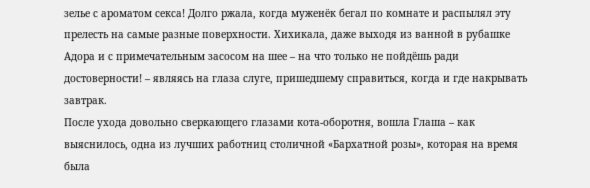зелье с ароматом секса! Долго ржала, когда муженёк бегал по комнате и распылял эту прелесть на самые разные поверхности. Хихикала, даже выходя из ванной в рубашке Адора и с примечательным засосом на шее – на что только не пойдёшь ради достоверности! – являясь на глаза слуге, пришедшему справиться, когда и где накрывать завтрак.
После ухода довольно сверкающего глазами кота-оборотня, вошла Глаша – как выяснилось, одна из лучших работниц столичной «Бархатной розы», которая на время была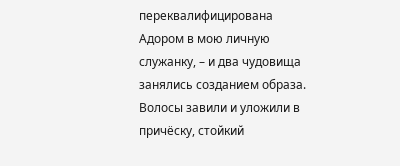переквалифицирована Адором в мою личную служанку, – и два чудовища занялись созданием образа. Волосы завили и уложили в причёску, стойкий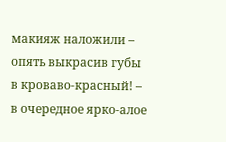макияж наложили – опять выкрасив губы в кроваво-красный! – в очередное ярко-алое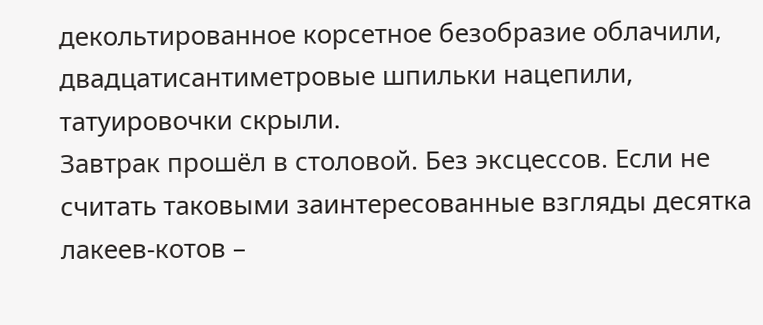декольтированное корсетное безобразие облачили, двадцатисантиметровые шпильки нацепили, татуировочки скрыли.
Завтрак прошёл в столовой. Без эксцессов. Если не считать таковыми заинтересованные взгляды десятка лакеев-котов –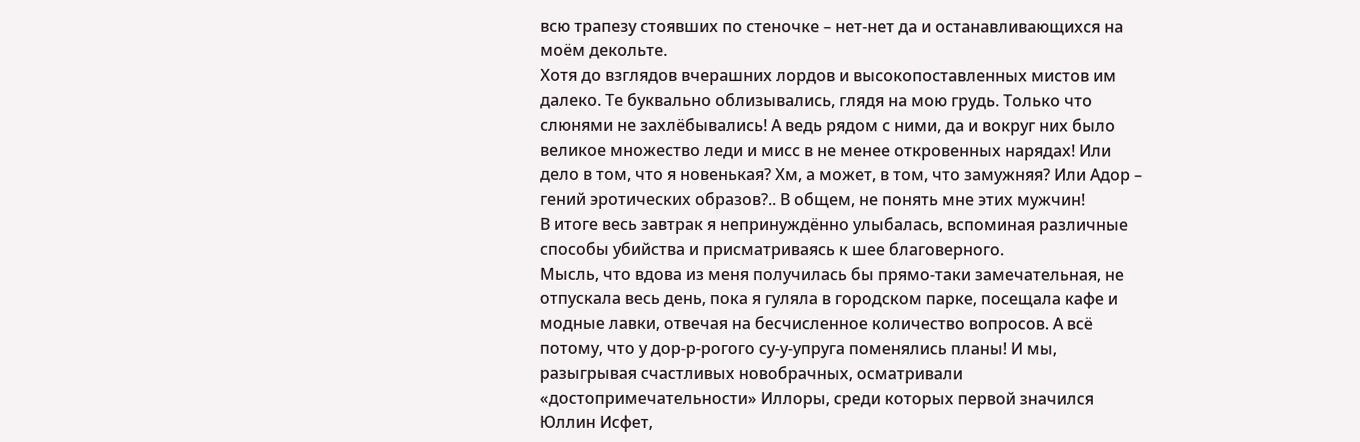всю трапезу стоявших по стеночке – нет-нет да и останавливающихся на моём декольте.
Хотя до взглядов вчерашних лордов и высокопоставленных мистов им далеко. Те буквально облизывались, глядя на мою грудь. Только что слюнями не захлёбывались! А ведь рядом с ними, да и вокруг них было великое множество леди и мисс в не менее откровенных нарядах! Или дело в том, что я новенькая? Хм, а может, в том, что замужняя? Или Адор – гений эротических образов?.. В общем, не понять мне этих мужчин!
В итоге весь завтрак я непринуждённо улыбалась, вспоминая различные способы убийства и присматриваясь к шее благоверного.
Мысль, что вдова из меня получилась бы прямо-таки замечательная, не отпускала весь день, пока я гуляла в городском парке, посещала кафе и модные лавки, отвечая на бесчисленное количество вопросов. А всё потому, что у дор-р-рогого су-у-упруга поменялись планы! И мы, разыгрывая счастливых новобрачных, осматривали «достопримечательности» Иллоры, среди которых первой значился Юллин Исфет,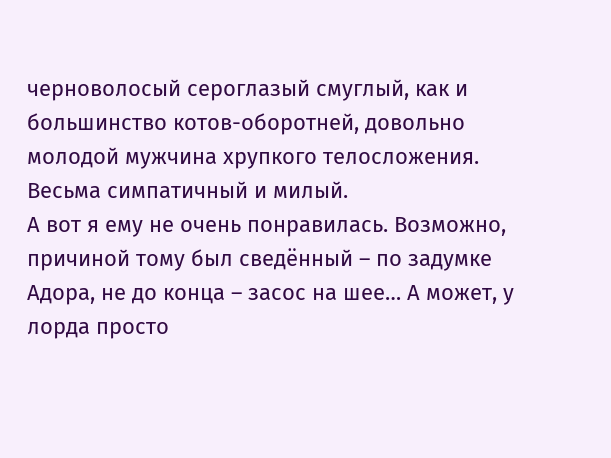черноволосый сероглазый смуглый, как и большинство котов-оборотней, довольно молодой мужчина хрупкого телосложения. Весьма симпатичный и милый.
А вот я ему не очень понравилась. Возможно, причиной тому был сведённый – по задумке Адора, не до конца – засос на шее… А может, у лорда просто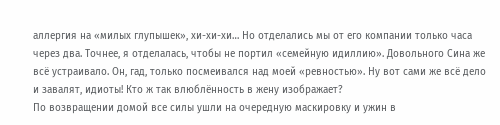аллергия на «милых глупышек», хи-хи-хи… Но отделались мы от его компании только часа через два. Точнее, я отделалась, чтобы не портил «семейную идиллию». Довольного Сина же всё устраивало. Он, гад, только посмеивался над моей «ревностью». Ну вот сами же всё дело и завалят, идиоты! Кто ж так влюблённость в жену изображает?
По возвращении домой все силы ушли на очередную маскировку и ужин в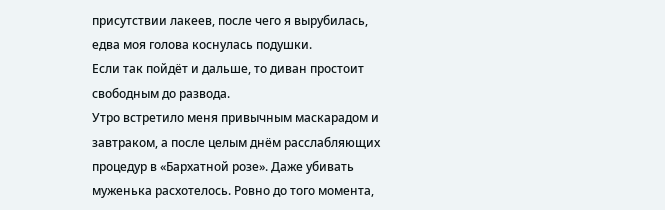присутствии лакеев, после чего я вырубилась, едва моя голова коснулась подушки.
Если так пойдёт и дальше, то диван простоит свободным до развода.
Утро встретило меня привычным маскарадом и завтраком, а после целым днём расслабляющих процедур в «Бархатной розе». Даже убивать муженька расхотелось. Ровно до того момента,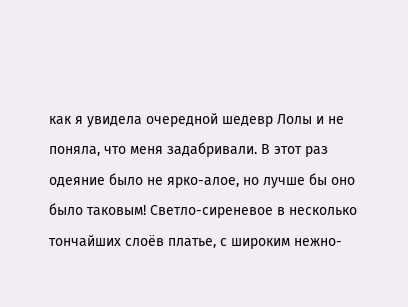как я увидела очередной шедевр Лолы и не поняла, что меня задабривали. В этот раз одеяние было не ярко-алое, но лучше бы оно было таковым! Светло-сиреневое в несколько тончайших слоёв платье, с широким нежно-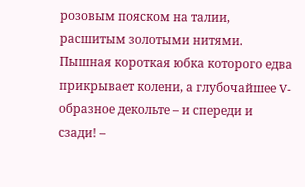розовым пояском на талии, расшитым золотыми нитями. Пышная короткая юбка которого едва прикрывает колени, а глубочайшее V-образное декольте – и спереди и сзади! –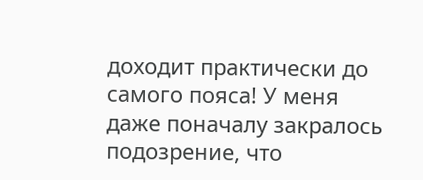доходит практически до самого пояса! У меня даже поначалу закралось подозрение, что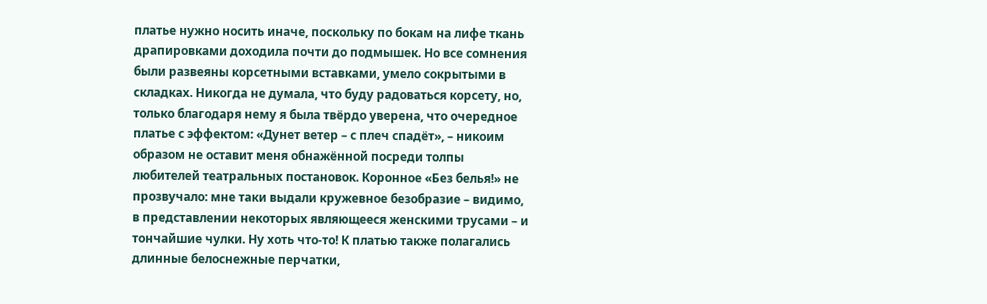платье нужно носить иначе, поскольку по бокам на лифе ткань драпировками доходила почти до подмышек. Но все сомнения были развеяны корсетными вставками, умело сокрытыми в складках. Никогда не думала, что буду радоваться корсету, но, только благодаря нему я была твёрдо уверена, что очередное платье с эффектом: «Дунет ветер – с плеч спадёт», – никоим образом не оставит меня обнажённой посреди толпы любителей театральных постановок. Коронное «Без белья!» не прозвучало: мне таки выдали кружевное безобразие – видимо, в представлении некоторых являющееся женскими трусами – и тончайшие чулки. Ну хоть что-то! К платью также полагались длинные белоснежные перчатки,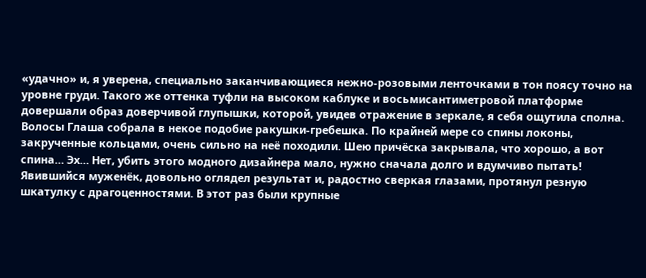«удачно» и, я уверена, специально заканчивающиеся нежно-розовыми ленточками в тон поясу точно на уровне груди. Такого же оттенка туфли на высоком каблуке и восьмисантиметровой платформе довершали образ доверчивой глупышки, которой, увидев отражение в зеркале, я себя ощутила сполна.
Волосы Глаша собрала в некое подобие ракушки-гребешка. По крайней мере со спины локоны, закрученные кольцами, очень сильно на неё походили. Шею причёска закрывала, что хорошо, а вот спина… Эх… Нет, убить этого модного дизайнера мало, нужно сначала долго и вдумчиво пытать!
Явившийся муженёк, довольно оглядел результат и, радостно сверкая глазами, протянул резную шкатулку с драгоценностями. В этот раз были крупные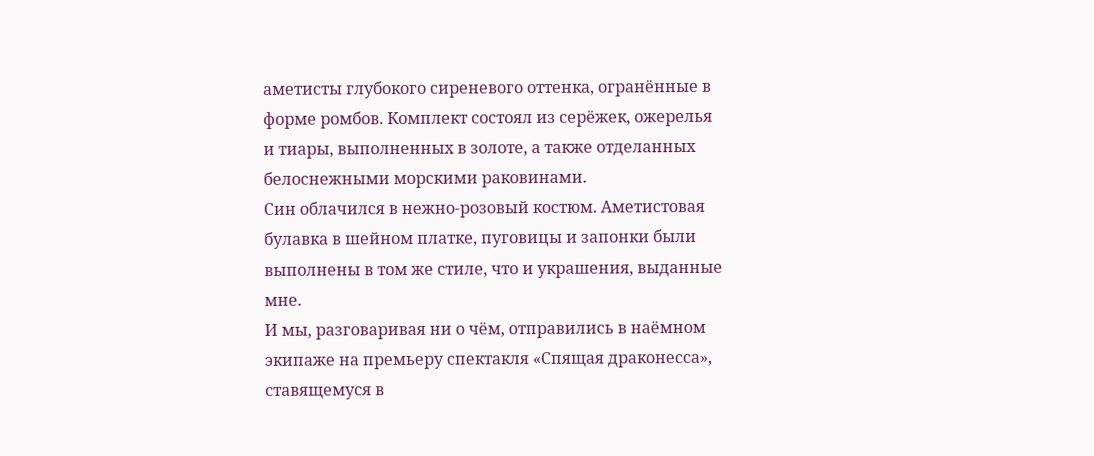аметисты глубокого сиреневого оттенка, огранённые в форме ромбов. Комплект состоял из серёжек, ожерелья и тиары, выполненных в золоте, а также отделанных белоснежными морскими раковинами.
Син облачился в нежно-розовый костюм. Аметистовая булавка в шейном платке, пуговицы и запонки были выполнены в том же стиле, что и украшения, выданные мне.
И мы, разговаривая ни о чём, отправились в наёмном экипаже на премьеру спектакля «Спящая драконесса», ставящемуся в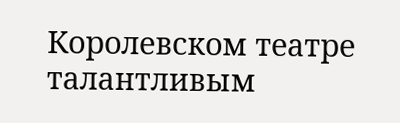Королевском театре талантливым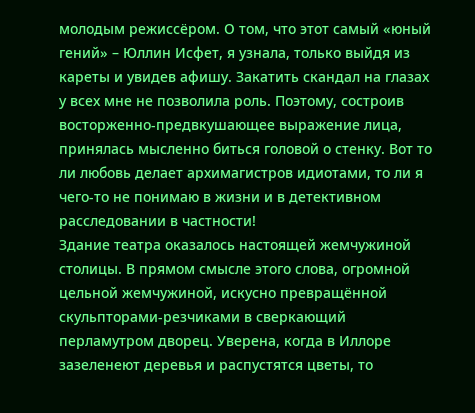молодым режиссёром. О том, что этот самый «юный гений» – Юллин Исфет, я узнала, только выйдя из кареты и увидев афишу. Закатить скандал на глазах у всех мне не позволила роль. Поэтому, состроив восторженно-предвкушающее выражение лица, принялась мысленно биться головой о стенку. Вот то ли любовь делает архимагистров идиотами, то ли я чего-то не понимаю в жизни и в детективном расследовании в частности!
Здание театра оказалось настоящей жемчужиной столицы. В прямом смысле этого слова, огромной цельной жемчужиной, искусно превращённой скульпторами-резчиками в сверкающий перламутром дворец. Уверена, когда в Иллоре зазеленеют деревья и распустятся цветы, то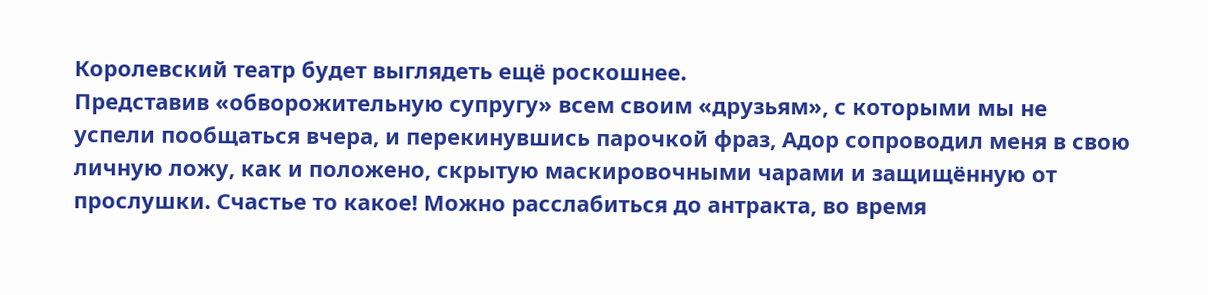Королевский театр будет выглядеть ещё роскошнее.
Представив «обворожительную супругу» всем своим «друзьям», с которыми мы не успели пообщаться вчера, и перекинувшись парочкой фраз, Адор сопроводил меня в свою личную ложу, как и положено, скрытую маскировочными чарами и защищённую от прослушки. Счастье то какое! Можно расслабиться до антракта, во время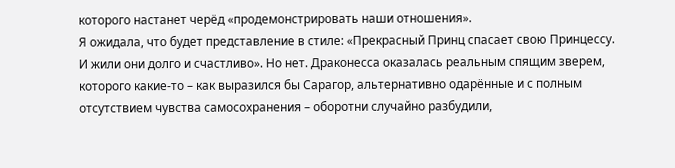которого настанет черёд «продемонстрировать наши отношения».
Я ожидала, что будет представление в стиле: «Прекрасный Принц спасает свою Принцессу. И жили они долго и счастливо». Но нет. Драконесса оказалась реальным спящим зверем, которого какие-то – как выразился бы Сарагор, альтернативно одарённые и с полным отсутствием чувства самосохранения – оборотни случайно разбудили,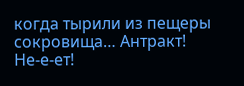когда тырили из пещеры сокровища… Антракт!
Не-е-ет!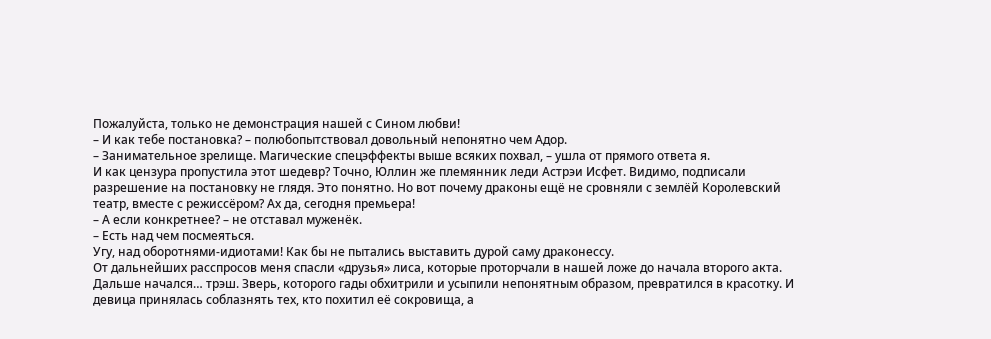Пожалуйста, только не демонстрация нашей с Сином любви!
– И как тебе постановка? – полюбопытствовал довольный непонятно чем Адор.
– Занимательное зрелище. Магические спецэффекты выше всяких похвал, – ушла от прямого ответа я.
И как цензура пропустила этот шедевр? Точно, Юллин же племянник леди Астрэи Исфет. Видимо, подписали разрешение на постановку не глядя. Это понятно. Но вот почему драконы ещё не сровняли с землёй Королевский театр, вместе с режиссёром? Ах да, сегодня премьера!
– А если конкретнее? – не отставал муженёк.
– Есть над чем посмеяться.
Угу, над оборотнями-идиотами! Как бы не пытались выставить дурой саму драконессу.
От дальнейших расспросов меня спасли «друзья» лиса, которые проторчали в нашей ложе до начала второго акта.
Дальше начался… трэш. Зверь, которого гады обхитрили и усыпили непонятным образом, превратился в красотку. И девица принялась соблазнять тех, кто похитил её сокровища, а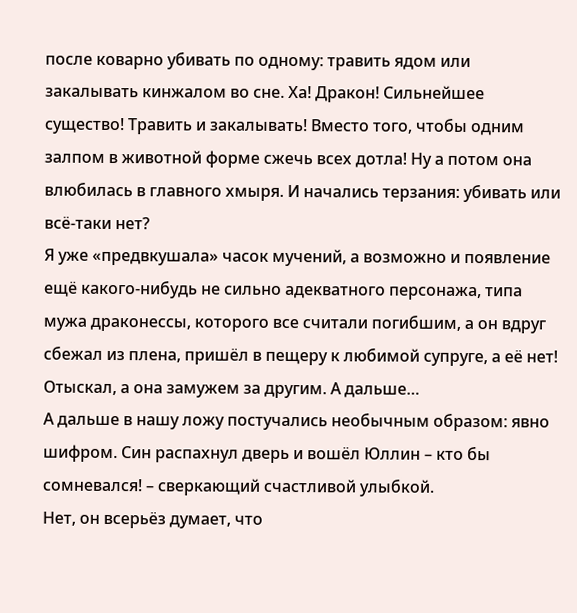после коварно убивать по одному: травить ядом или закалывать кинжалом во сне. Ха! Дракон! Сильнейшее существо! Травить и закалывать! Вместо того, чтобы одним залпом в животной форме сжечь всех дотла! Ну а потом она влюбилась в главного хмыря. И начались терзания: убивать или всё-таки нет?
Я уже «предвкушала» часок мучений, а возможно и появление ещё какого-нибудь не сильно адекватного персонажа, типа мужа драконессы, которого все считали погибшим, а он вдруг сбежал из плена, пришёл в пещеру к любимой супруге, а её нет! Отыскал, а она замужем за другим. А дальше…
А дальше в нашу ложу постучались необычным образом: явно шифром. Син распахнул дверь и вошёл Юллин – кто бы сомневался! – сверкающий счастливой улыбкой.
Нет, он всерьёз думает, что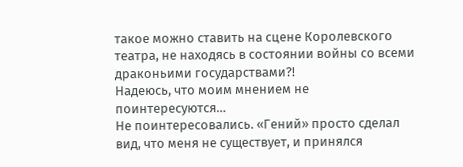такое можно ставить на сцене Королевского театра, не находясь в состоянии войны со всеми драконьими государствами?!
Надеюсь, что моим мнением не поинтересуются…
Не поинтересовались. «Гений» просто сделал вид, что меня не существует, и принялся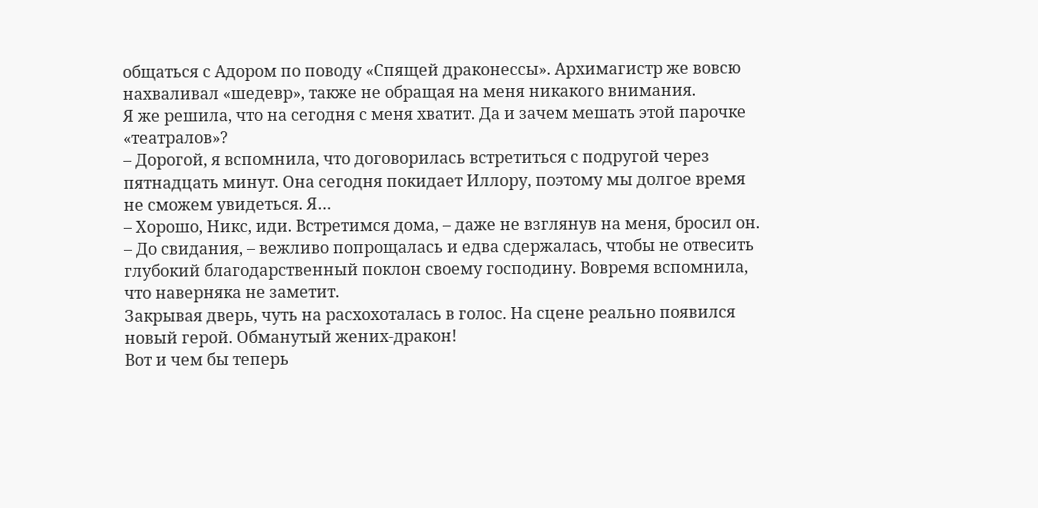общаться с Адором по поводу «Спящей драконессы». Архимагистр же вовсю нахваливал «шедевр», также не обращая на меня никакого внимания.
Я же решила, что на сегодня с меня хватит. Да и зачем мешать этой парочке «театралов»?
– Дорогой, я вспомнила, что договорилась встретиться с подругой через пятнадцать минут. Она сегодня покидает Иллору, поэтому мы долгое время не сможем увидеться. Я…
– Хорошо, Никс, иди. Встретимся дома, – даже не взглянув на меня, бросил он.
– До свидания, – вежливо попрощалась и едва сдержалась, чтобы не отвесить глубокий благодарственный поклон своему господину. Вовремя вспомнила, что наверняка не заметит.
Закрывая дверь, чуть на расхохоталась в голос. На сцене реально появился новый герой. Обманутый жених-дракон!
Вот и чем бы теперь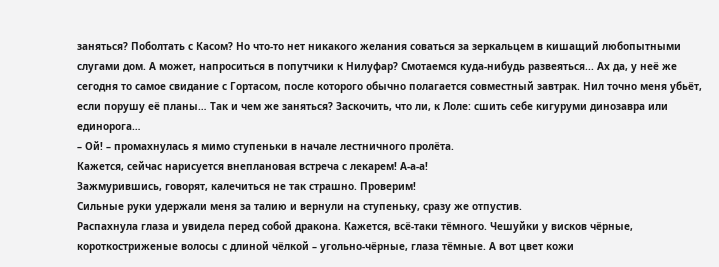заняться? Поболтать с Касом? Но что-то нет никакого желания соваться за зеркальцем в кишащий любопытными слугами дом. А может, напроситься в попутчики к Нилуфар? Смотаемся куда-нибудь развеяться... Ах да, у неё же сегодня то самое свидание с Гортасом, после которого обычно полагается совместный завтрак. Нил точно меня убьёт, если порушу её планы… Так и чем же заняться? Заскочить, что ли, к Лоле: сшить себе кигуруми динозавра или единорога…
– Ой! – промахнулась я мимо ступеньки в начале лестничного пролёта.
Кажется, сейчас нарисуется внеплановая встреча с лекарем! А-а-а!
Зажмурившись, говорят, калечиться не так страшно. Проверим!
Сильные руки удержали меня за талию и вернули на ступеньку, сразу же отпустив.
Распахнула глаза и увидела перед собой дракона. Кажется, всё-таки тёмного. Чешуйки у висков чёрные, короткостриженые волосы с длиной чёлкой – угольно-чёрные, глаза тёмные. А вот цвет кожи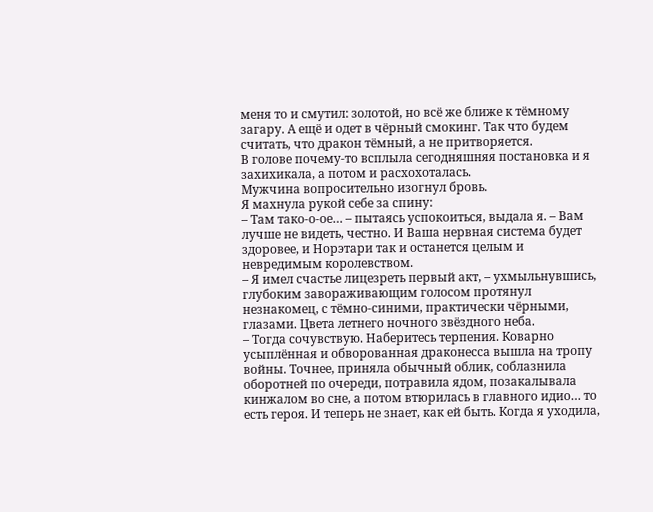меня то и смутил: золотой, но всё же ближе к тёмному загару. А ещё и одет в чёрный смокинг. Так что будем считать, что дракон тёмный, а не притворяется.
В голове почему-то всплыла сегодняшняя постановка и я захихикала, а потом и расхохоталась.
Мужчина вопросительно изогнул бровь.
Я махнула рукой себе за спину:
– Там тако-о-ое… – пытаясь успокоиться, выдала я. – Вам лучше не видеть, честно. И Ваша нервная система будет здоровее, и Норэтари так и останется целым и невредимым королевством.
– Я имел счастье лицезреть первый акт, – ухмыльнувшись, глубоким завораживающим голосом протянул незнакомец, с тёмно-синими, практически чёрными, глазами. Цвета летнего ночного звёздного неба.
– Тогда сочувствую. Наберитесь терпения. Коварно усыплённая и обворованная драконесса вышла на тропу войны. Точнее, приняла обычный облик, соблазнила оборотней по очереди, потравила ядом, позакалывала кинжалом во сне, а потом втюрилась в главного идио… то есть героя. И теперь не знает, как ей быть. Когда я уходила,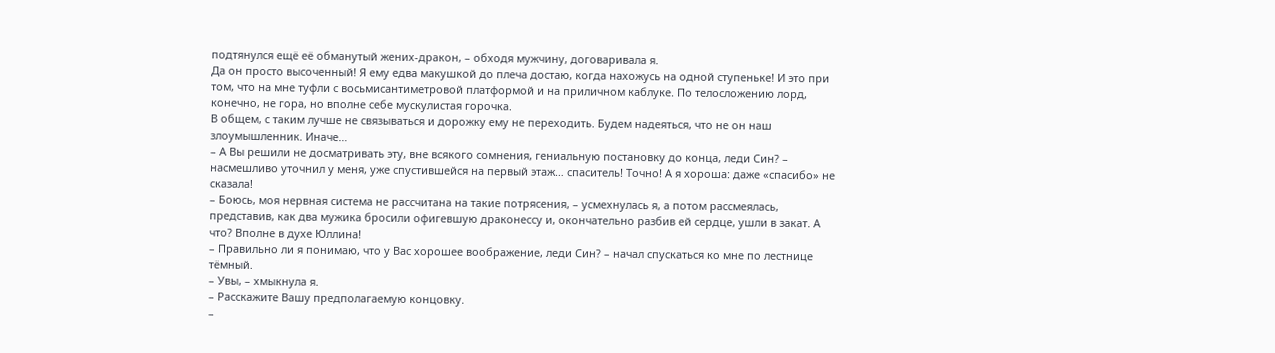подтянулся ещё её обманутый жених-дракон, – обходя мужчину, договаривала я.
Да он просто высоченный! Я ему едва макушкой до плеча достаю, когда нахожусь на одной ступеньке! И это при том, что на мне туфли с восьмисантиметровой платформой и на приличном каблуке. По телосложению лорд, конечно, не гора, но вполне себе мускулистая горочка.
В общем, с таким лучше не связываться и дорожку ему не переходить. Будем надеяться, что не он наш злоумышленник. Иначе…
– А Вы решили не досматривать эту, вне всякого сомнения, гениальную постановку до конца, леди Син? – насмешливо уточнил у меня, уже спустившейся на первый этаж… спаситель! Точно! А я хороша: даже «спасибо» не сказала!
– Боюсь, моя нервная система не рассчитана на такие потрясения, – усмехнулась я, а потом рассмеялась, представив, как два мужика бросили офигевшую драконессу и, окончательно разбив ей сердце, ушли в закат. А что? Вполне в духе Юллина!
– Правильно ли я понимаю, что у Вас хорошее воображение, леди Син? – начал спускаться ко мне по лестнице тёмный.
– Увы, – хмыкнула я.
– Расскажите Вашу предполагаемую концовку.
–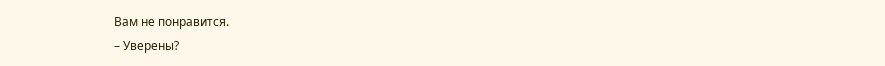Вам не понравится.
– Уверены?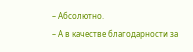– Абсолютно.
– А в качестве благодарности за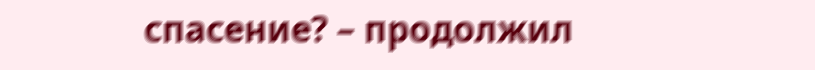спасение? – продолжил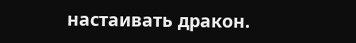настаивать дракон.